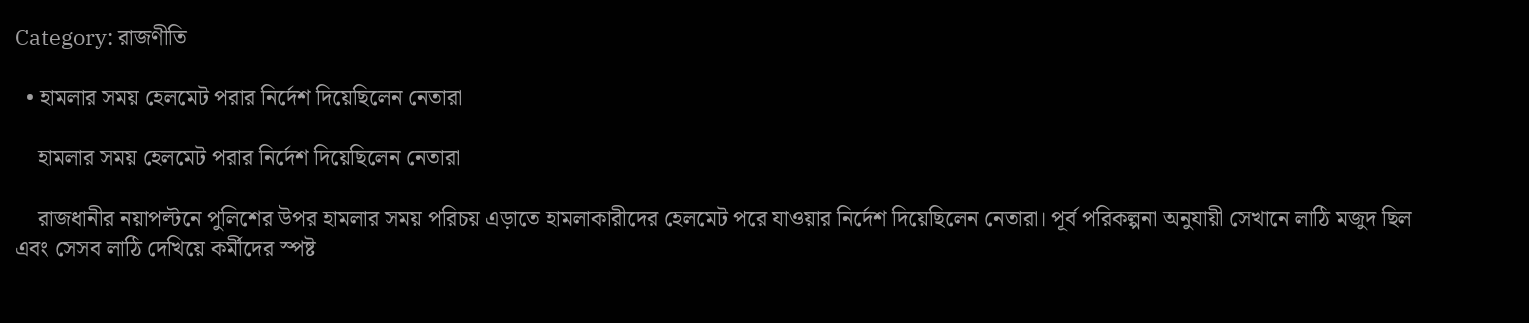Category: রাজণীতি

  • হামলার সময় হেলমেট পরার নির্দেশ দিয়েছিলেন নেতারা

    হামলার সময় হেলমেট পরার নির্দেশ দিয়েছিলেন নেতারা

    রাজধানীর নয়াপল্টনে পুলিশের উপর হামলার সময় পরিচয় এড়াতে হামলাকারীদের হেলমেট পরে যাওয়ার নির্দেশ দিয়েছিলেন নেতারা। পূর্ব পরিকল্পনা অনুযায়ী সেখানে লাঠি মজুদ ছিল এবং সেসব লাঠি দেখিয়ে কর্মীদের স্পষ্ট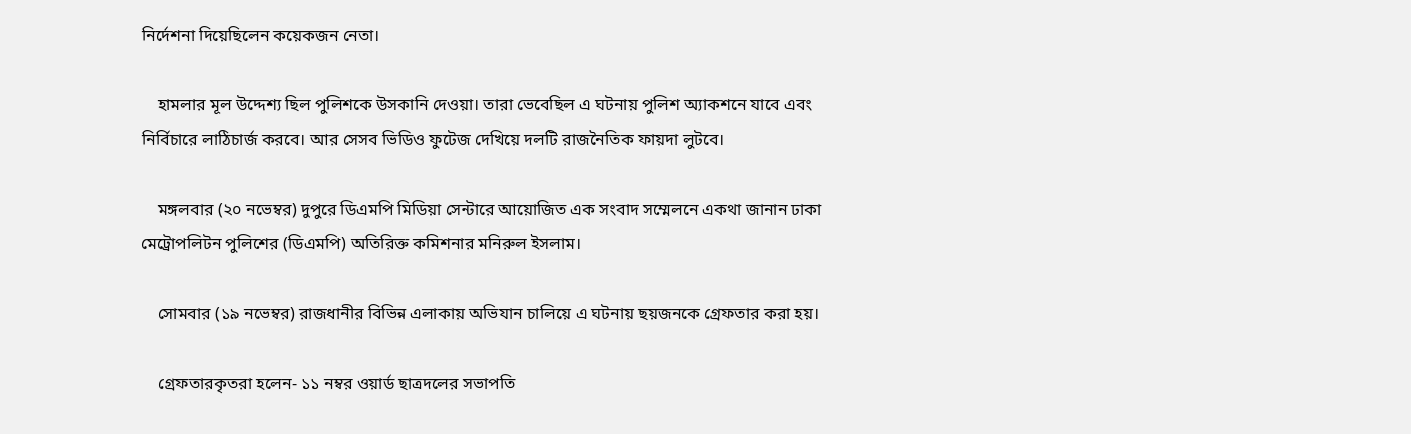নির্দেশনা দিয়েছিলেন কয়েকজন নেতা।

    হামলার মূল উদ্দেশ্য ছিল পুলিশকে উসকানি দেওয়া। তারা ভেবেছিল এ ঘটনায় পুলিশ অ্যাকশনে যাবে এবং নির্বিচারে লাঠিচার্জ করবে। আর সেসব ভিডিও ফুটেজ দেখিয়ে দলটি রাজনৈতিক ফায়দা লুটবে।

    মঙ্গলবার (২০ নভেম্বর) দুপুরে ডিএমপি মিডিয়া সেন্টারে আয়োজিত এক সংবাদ সম্মেলনে একথা জানান ঢাকা মেট্রোপলিটন পুলিশের (ডিএমপি) অতিরিক্ত কমিশনার মনিরুল ইসলাম।

    সোমবার (১৯ নভেম্বর) রাজধানীর বিভিন্ন এলাকায় অভিযান চালিয়ে এ ঘটনায় ছয়জনকে গ্রেফতার করা হয়।

    গ্রেফতারকৃতরা হলেন- ১১ নম্বর ওয়ার্ড ছাত্রদলের সভাপতি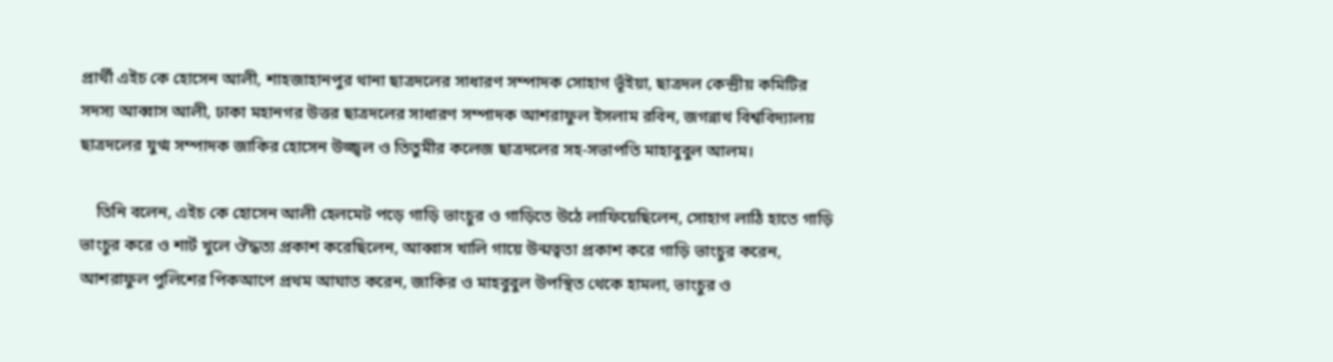প্রার্থী এইচ কে হোসেন আলী, শাহজাহানপুর থানা ছাত্রদলের সাধারণ সম্পাদক সোহাগ ভূঁইয়া, ছাত্রদল কেন্দ্রীয় কমিটির সদস্য আব্বাস আলী, ঢাকা মহানগর উত্তর ছাত্রদলের সাধারণ সম্পাদক আশরাফুল ইসলাম রবিন, জগন্নাথ বিশ্ববিদ্যালয় ছাত্রদলের যুগ্ম সম্পাদক জাকির হোসেন উজ্জ্বল ও তিতুমীর কলেজ ছাত্রদলের সহ-সভাপতি মাহাবুবুল আলম।

    তিনি বলেন, এইচ কে হোসেন আলী হেলমেট পড়ে গাড়ি ভাংচুর ও গাড়িতে উঠে লাফিয়েছিলেন, সোহাগ লাঠি হাতে গাড়ি ভাংচুর করে ও শার্ট খুলে ঔদ্ধত্য প্রকাশ করেছিলেন, আব্বাস খালি গায়ে উন্মত্বতা প্রকাশ করে গাড়ি ভাংচুর করেন, আশরাফুল পুলিশের পিকআপে প্রথম আঘাত করেন, জাকির ও মাহবুবুল উপস্থিত থেকে হামলা, ভাংচুর ও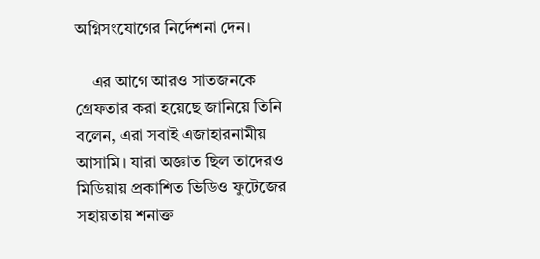অগ্নিসংযোগের নির্দেশনা দেন।

    এর আগে আরও সাতজনকে গ্রেফতার করা হয়েছে জানিয়ে তিনি বলেন, এরা সবাই এজাহারনামীয় আসামি। যারা অজ্ঞাত ছিল তাদেরও মিডিয়ায় প্রকাশিত ভিডিও ফুটেজের সহায়তায় শনাক্ত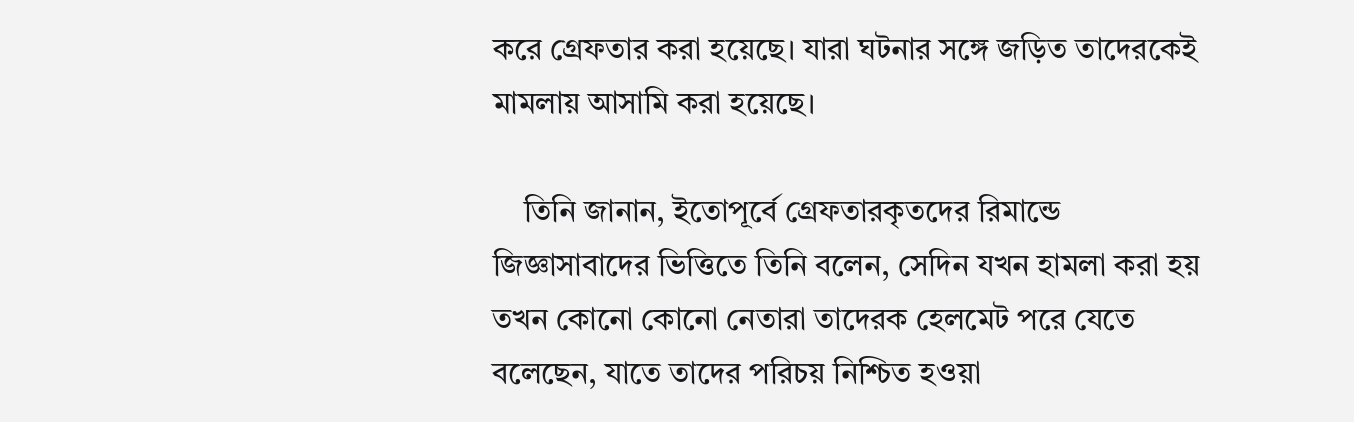করে গ্রেফতার করা হয়েছে। যারা ঘটনার সঙ্গে জড়িত তাদেরকেই মামলায় আসামি করা হয়েছে।

    তিনি জানান, ইতোপূর্বে গ্রেফতারকৃতদের রিমান্ডে জিজ্ঞাসাবাদের ভিত্তিতে তিনি বলেন, সেদিন যখন হামলা করা হয় তখন কোনো কোনো নেতারা তাদেরক হেলমেট পরে যেতে বলেছেন, যাতে তাদের পরিচয় নিশ্চিত হওয়া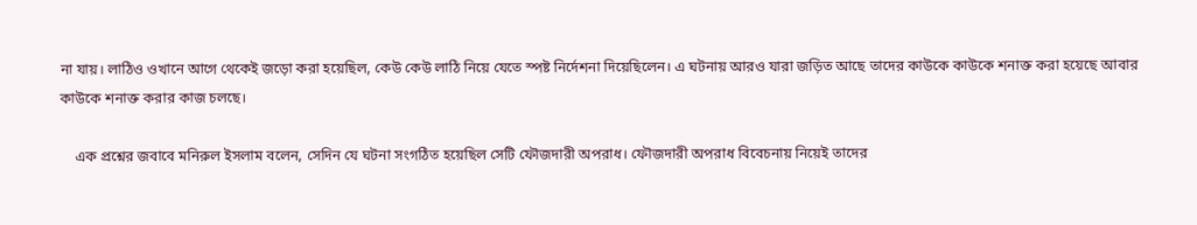না যায়। লাঠিও ওখানে আগে থেকেই জড়ো করা হয়েছিল, কেউ কেউ লাঠি নিয়ে যেতে স্পষ্ট নির্দেশনা দিয়েছিলেন। এ ঘটনায় আরও যারা জড়িত আছে তাদের কাউকে কাউকে শনাক্ত করা হয়েছে আবার কাউকে শনাক্ত করার কাজ চলছে।

    এক প্রশ্নের জবাবে মনিরুল ইসলাম বলেন, সেদিন যে ঘটনা সংগঠিত হয়েছিল সেটি ফৌজদারী অপরাধ। ফৌজদারী অপরাধ বিবেচনায় নিয়েই তাদের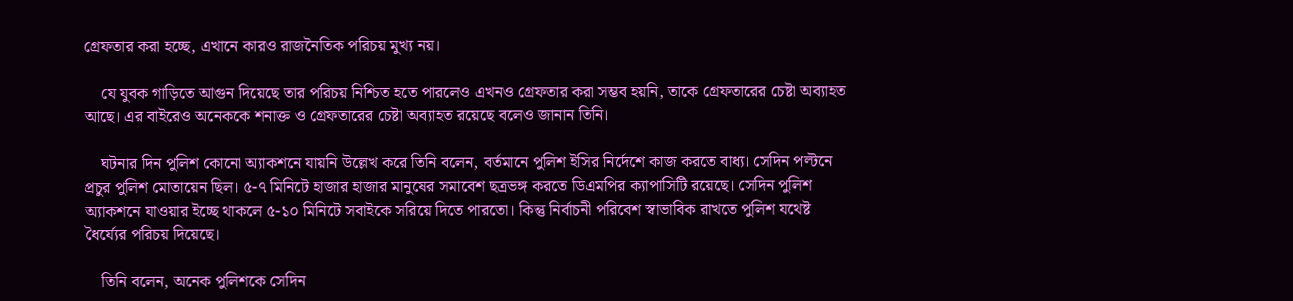গ্রেফতার করা হচ্ছে, এখানে কারও রাজনৈতিক পরিচয় মুখ্য নয়।

    যে যুবক গাড়িতে আগুন দিয়েছে তার পরিচয় নিশ্চিত হতে পারলেও এখনও গ্রেফতার করা সম্ভব হয়নি, তাকে গ্রেফতারের চেষ্টা অব্যাহত আছে। এর বাইরেও অনেককে শনাক্ত ও গ্রেফতারের চেষ্টা অব্যাহত রয়েছে বলেও জানান তিনি।

    ঘটনার দিন পুলিশ কোনো অ্যাকশনে যায়নি উল্লেখ করে তিনি বলেন, বর্তমানে পুলিশ ইসির নির্দেশে কাজ করতে বাধ্য। সেদিন পল্টনে প্রচুর পুলিশ মোতায়েন ছিল। ৫-৭ মিনিটে হাজার হাজার মানুষের সমাবেশ ছত্রভঙ্গ করতে ডিএমপির ক্যাপাসিটি রয়েছে। সেদিন পুলিশ অ্যাকশনে যাওয়ার ইচ্ছে থাকলে ৫-১০ মিনিটে সবাইকে সরিয়ে দিতে পারতো। কিন্তু নির্বাচনী পরিবেশ স্বাভাবিক রাখতে পুলিশ যথেষ্ট ধৈর্য্যের পরিচয় দিয়েছে।

    তিনি বলেন, অনেক পুলিশকে সেদিন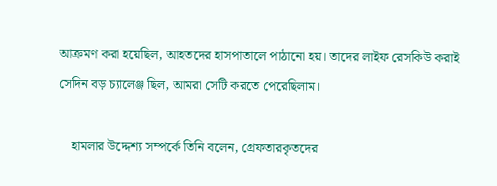আক্রমণ করা হয়েছিল, আহতদের হাসপাতালে পাঠানো হয়। তাদের লাইফ রেসকিউ করাই সেদিন বড় চ্যালেঞ্জ ছিল, আমরা সেটি করতে পেরেছিলাম।

    হামলার উদ্দেশ্য সম্পর্কে তিনি বলেন, গ্রেফতারকৃতদের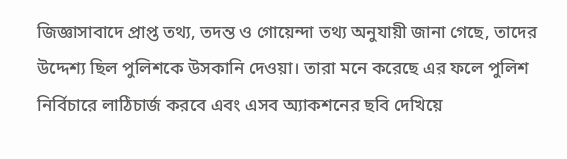জিজ্ঞাসাবাদে প্রাপ্ত তথ্য, তদন্ত ও গোয়েন্দা তথ্য অনুযায়ী জানা গেছে, তাদের উদ্দেশ্য ছিল পুলিশকে উসকানি দেওয়া। তারা মনে করেছে এর ফলে পুলিশ নির্বিচারে লাঠিচার্জ করবে এবং এসব অ্যাকশনের ছবি দেখিয়ে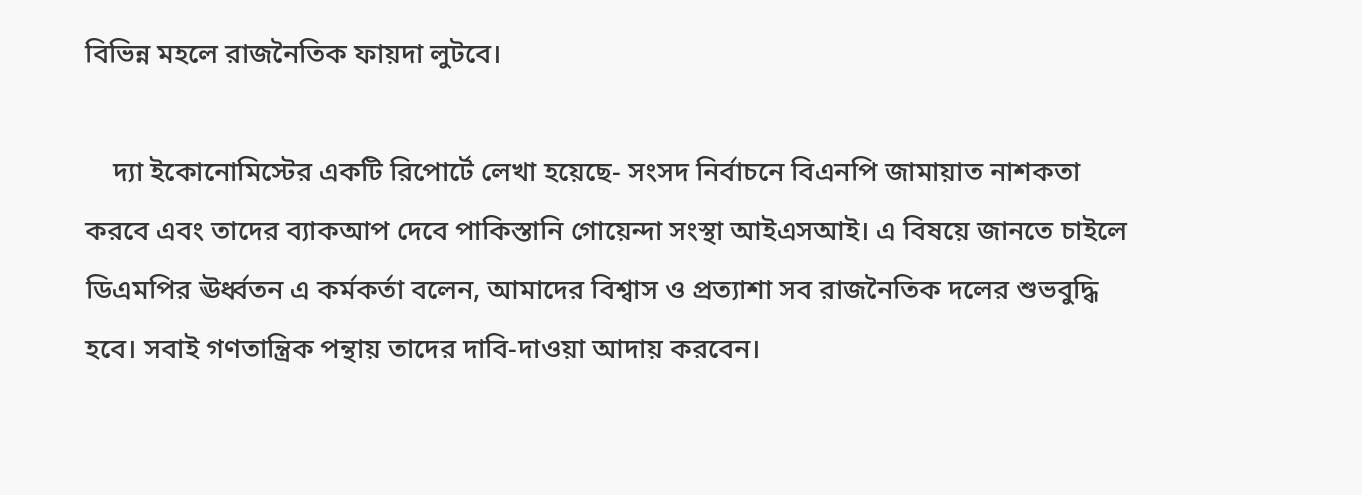বিভিন্ন মহলে রাজনৈতিক ফায়দা লুটবে।

    দ্যা ইকোনোমিস্টের একটি রিপোর্টে লেখা হয়েছে- সংসদ নির্বাচনে বিএনপি জামায়াত নাশকতা করবে এবং তাদের ব্যাকআপ দেবে পাকিস্তানি গোয়েন্দা সংস্থা আইএসআই। এ বিষয়ে জানতে চাইলে ডিএমপির ঊর্ধ্বতন এ কর্মকর্তা বলেন, আমাদের বিশ্বাস ও প্রত্যাশা সব রাজনৈতিক দলের শুভবুদ্ধি হবে। সবাই গণতান্ত্রিক পন্থায় তাদের দাবি-দাওয়া আদায় করবেন।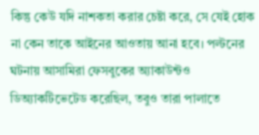কিন্তু কেউ যদি নাশকতা করার চেষ্টা করে, সে যেই হোক না কেন তাকে আইনের আওতায় আনা হবে। পল্টনের ঘটনায় আসামিরা ফেসবুকের অ্যাকাউন্টও ডিঅ্যাকটিভেটেড করেছিল, তবুও তারা পালাতে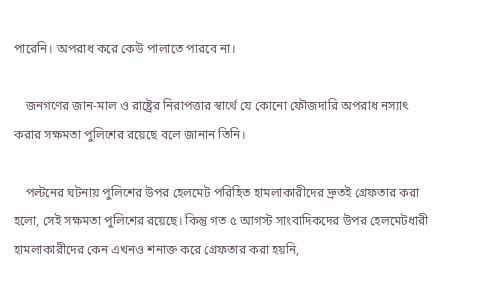পারেনি। অপরাধ করে কেউ পালাতে পারবে না।

    জনগণের জান-মাল ও রাষ্ট্রের নিরাপত্তার স্বার্থে যে কোনো ফৌজদারি অপরাধ নস্যাৎ করার সক্ষমতা পুলিশের রয়েছে বলে জানান তিনি।

    পল্টনের ঘটনায় পুলিশের উপর হেলমেট পরিহিত হামলাকারীদের দ্রুতই গ্রেফতার করা হলো, সেই সক্ষমতা পুলিশের রয়েছে। কিন্তু গত ৫ আগস্ট সাংবাদিকদের উপর হেলমেটধারী হামলাকারীদের কেন এখনও শনাক্ত করে গ্রেফতার করা হয়নি,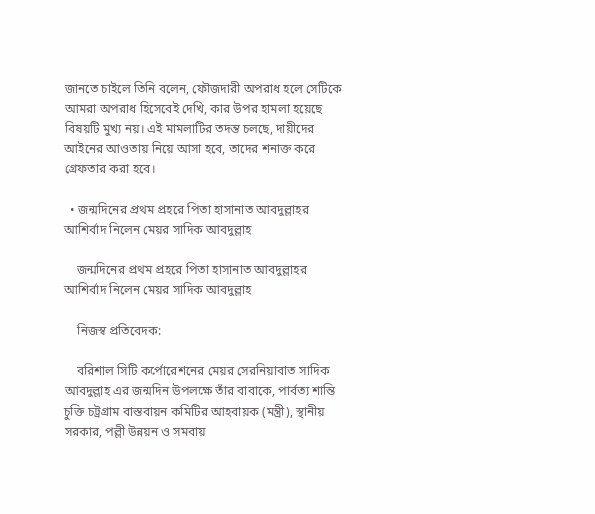জানতে চাইলে তিনি বলেন, ফৌজদারী অপরাধ হলে সেটিকে আমরা অপরাধ হিসেবেই দেখি, কার উপর হামলা হয়েছে বিষয়টি মুখ্য নয়। এই মামলাটির তদন্ত চলছে, দায়ীদের আইনের আওতায় নিয়ে আসা হবে, তাদের শনাক্ত করে গ্রেফতার করা হবে।

  • জন্মদিনের প্রথম প্রহরে পিতা হাসানাত আবদুল্লাহর আশির্বাদ নিলেন মেয়র সাদিক আবদুল্লাহ

    জন্মদিনের প্রথম প্রহরে পিতা হাসানাত আবদুল্লাহর আশির্বাদ নিলেন মেয়র সাদিক আবদুল্লাহ

    নিজস্ব প্রতিবেদক:

    বরিশাল সিটি কর্পোরেশনের মেয়র সেরনিয়াবাত সাদিক আবদুল্লাহ এর জন্মদিন উপলক্ষে তাঁর বাবাকে, পার্বত্য শান্তি চুক্তি চট্রগ্রাম বাস্তবায়ন কমিটির আহবায়ক (মন্ত্রী), স্থানীয় সরকার, পল্লী উন্নয়ন ও সমবায়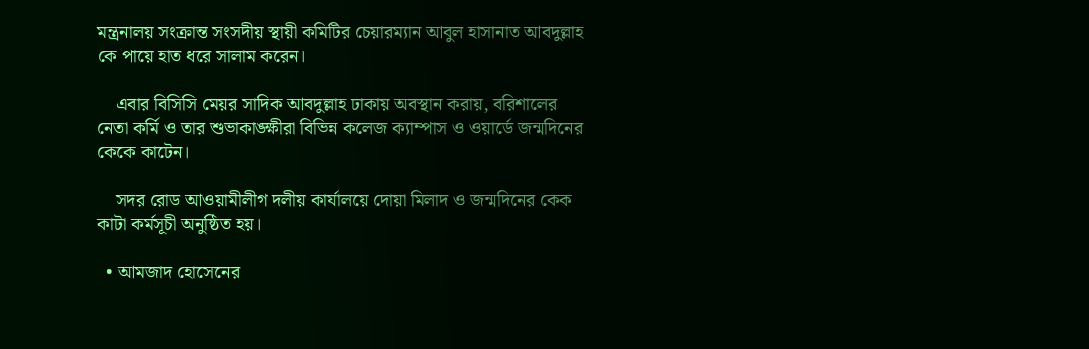মন্ত্রনালয় সংক্রান্ত সংসদীয় স্থায়ী কমিটির চেয়ারম্যান আবুল হাসানাত আবদুল্লাহ কে পায়ে হাত ধরে সালাম করেন।

    এবার বিসিসি মেয়র সাদিক আবদুল্লাহ ঢাকায় অবস্থান করায়, বরিশালের নেতা কর্মি ও তার শুভাকাঙ্ক্ষীরা বিভিন্ন কলেজ ক্যাম্পাস ও ওয়ার্ডে জন্মদিনের কেকে কাটেন।

    সদর রোড আওয়ামীলীগ দলীয় কার্যালয়ে দোয়া মিলাদ ও জন্মদিনের কেক কাটা কর্মসূচী অনুষ্ঠিত হয়।

  • আমজাদ হোসেনের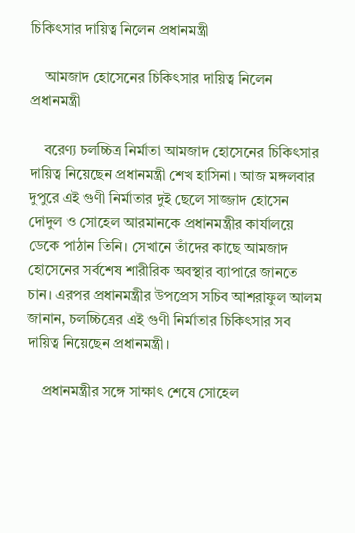চিকিৎসার দায়িত্ব নিলেন প্রধানমন্ত্রী

    আমজাদ হোসেনের চিকিৎসার দায়িত্ব নিলেন প্রধানমন্ত্রী

    বরেণ্য চলচ্চিত্র নির্মাতা আমজাদ হোসেনের চিকিৎসার দায়িত্ব নিয়েছেন প্রধানমন্ত্রী শেখ হাসিনা। আজ মঙ্গলবার দুপুরে এই গুণী নির্মাতার দুই ছেলে সাজ্জাদ হোসেন দোদুল ও সোহেল আরমানকে প্রধানমন্ত্রীর কার্যালয়ে ডেকে পাঠান তিনি। সেখানে তাঁদের কাছে আমজাদ হোসেনের সর্বশেষ শারীরিক অবস্থার ব্যাপারে জানতে চান। এরপর প্রধানমন্ত্রীর উপপ্রেস সচিব আশরাফুল আলম জানান, চলচ্চিত্রের এই গুণী নির্মাতার চিকিৎসার সব দায়িত্ব নিয়েছেন প্রধানমন্ত্রী।

    প্রধানমন্ত্রীর সঙ্গে সাক্ষাৎ শেষে সোহেল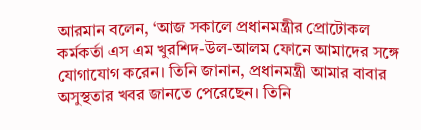আরমান বলেন, ‘আজ সকালে প্রধানমন্ত্রীর প্রোটোকল কর্মকর্তা এস এম খুরশিদ-উল-আলম ফোনে আমাদের সঙ্গে যোগাযোগ করেন। তিনি জানান, প্রধানমন্ত্রী আমার বাবার অসুস্থতার খবর জানতে পেরেছেন। তিনি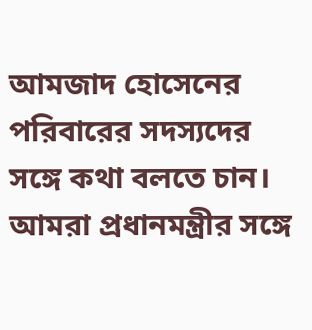আমজাদ হোসেনের পরিবারের সদস্যদের সঙ্গে কথা বলতে চান। আমরা প্রধানমন্ত্রীর সঙ্গে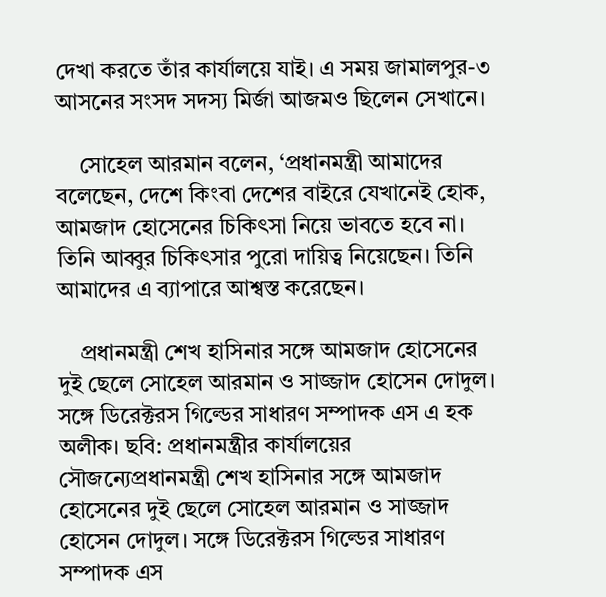দেখা করতে তাঁর কার্যালয়ে যাই। এ সময় জামালপুর-৩ আসনের সংসদ সদস্য মির্জা আজমও ছিলেন সেখানে।

    সোহেল আরমান বলেন, ‘প্রধানমন্ত্রী আমাদের বলেছেন, দেশে কিংবা দেশের বাইরে যেখানেই হোক, আমজাদ হোসেনের চিকিৎসা নিয়ে ভাবতে হবে না। তিনি আব্বুর চিকিৎসার পুরো দায়িত্ব নিয়েছেন। তিনি আমাদের এ ব্যাপারে আশ্বস্ত করেছেন।

    প্রধানমন্ত্রী শেখ হাসিনার সঙ্গে আমজাদ হোসেনের দুই ছেলে সোহেল আরমান ও সাজ্জাদ হোসেন দোদুল। সঙ্গে ডিরেক্টরস গিল্ডের সাধারণ সম্পাদক এস এ হক অলীক। ছবি: প্রধানমন্ত্রীর কার্যালয়ের সৌজন্যেপ্রধানমন্ত্রী শেখ হাসিনার সঙ্গে আমজাদ হোসেনের দুই ছেলে সোহেল আরমান ও সাজ্জাদ হোসেন দোদুল। সঙ্গে ডিরেক্টরস গিল্ডের সাধারণ সম্পাদক এস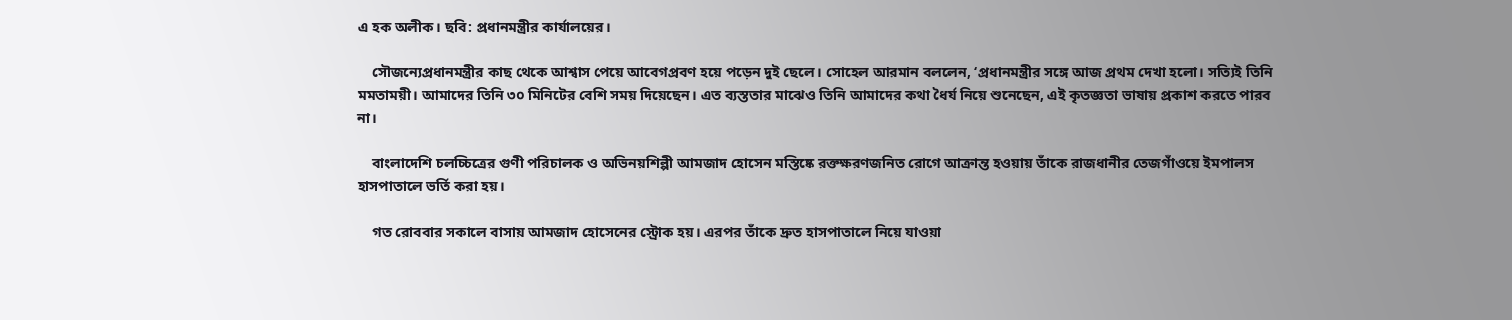এ হক অলীক। ছবি: প্রধানমন্ত্রীর কার্যালয়ের।

    সৌজন্যেপ্রধানমন্ত্রীর কাছ থেকে আশ্বাস পেয়ে আবেগপ্রবণ হয়ে পড়েন দুই ছেলে। সোহেল আরমান বললেন, ‘প্রধানমন্ত্রীর সঙ্গে আজ প্রথম দেখা হলো। সত্যিই তিনি মমতাময়ী। আমাদের তিনি ৩০ মিনিটের বেশি সময় দিয়েছেন। এত ব্যস্ততার মাঝেও তিনি আমাদের কথা ধৈর্য নিয়ে শুনেছেন, এই কৃতজ্ঞতা ভাষায় প্রকাশ করতে পারব না।

    বাংলাদেশি চলচ্চিত্রের গুণী পরিচালক ও অভিনয়শিল্পী আমজাদ হোসেন মস্তিষ্কে রক্তক্ষরণজনিত রোগে আক্রান্ত হওয়ায় তাঁকে রাজধানীর তেজগাঁওয়ে ইমপালস হাসপাতালে ভর্তি করা হয়।

    গত রোববার সকালে বাসায় আমজাদ হোসেনের স্ট্রোক হয়। এরপর তাঁকে দ্রুত হাসপাতালে নিয়ে যাওয়া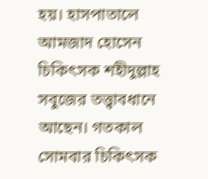হয়। হাসপাতালে আমজাদ হোসেন চিকিৎসক শহীদুল্লাহ সবুজের তত্ত্বাবধানে আছেন। গতকাল সোমবার চিকিৎসক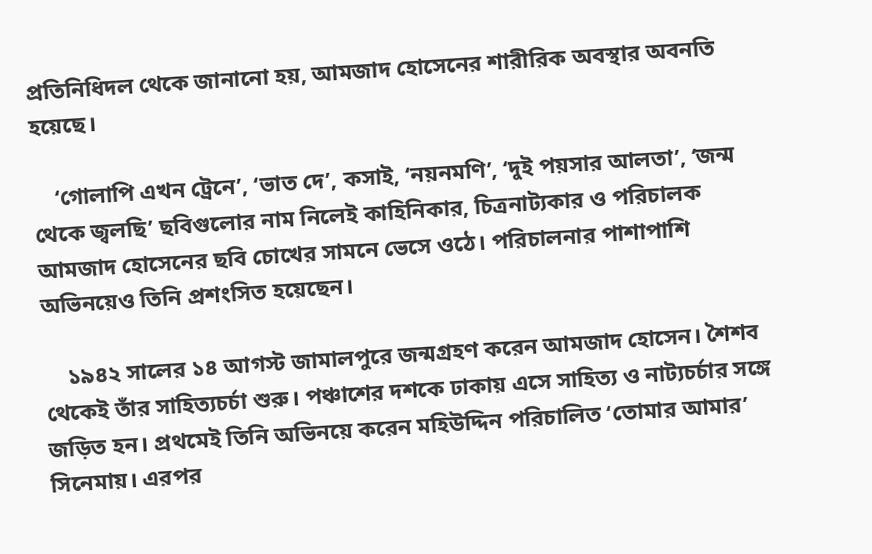প্রতিনিধিদল থেকে জানানো হয়, আমজাদ হোসেনের শারীরিক অবস্থার অবনতি হয়েছে।

    ‘গোলাপি এখন ট্রেনে’, ‘ভাত দে’, কসাই, ‘নয়নমণি’, ‘দুই পয়সার আলতা’, ‘জন্ম থেকে জ্বলছি’ ছবিগুলোর নাম নিলেই কাহিনিকার, চিত্রনাট্যকার ও পরিচালক আমজাদ হোসেনের ছবি চোখের সামনে ভেসে ওঠে। পরিচালনার পাশাপাশি অভিনয়েও তিনি প্রশংসিত হয়েছেন।

    ১৯৪২ সালের ১৪ আগস্ট জামালপুরে জন্মগ্রহণ করেন আমজাদ হোসেন। শৈশব থেকেই তাঁর সাহিত্যচর্চা শুরু। পঞ্চাশের দশকে ঢাকায় এসে সাহিত্য ও নাট্যচর্চার সঙ্গে জড়িত হন। প্রথমেই তিনি অভিনয়ে করেন মহিউদ্দিন পরিচালিত ‘তোমার আমার’ সিনেমায়। এরপর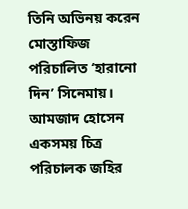তিনি অভিনয় করেন মোস্তাফিজ পরিচালিত ‘হারানো দিন’ সিনেমায়। আমজাদ হোসেন একসময় চিত্র পরিচালক জহির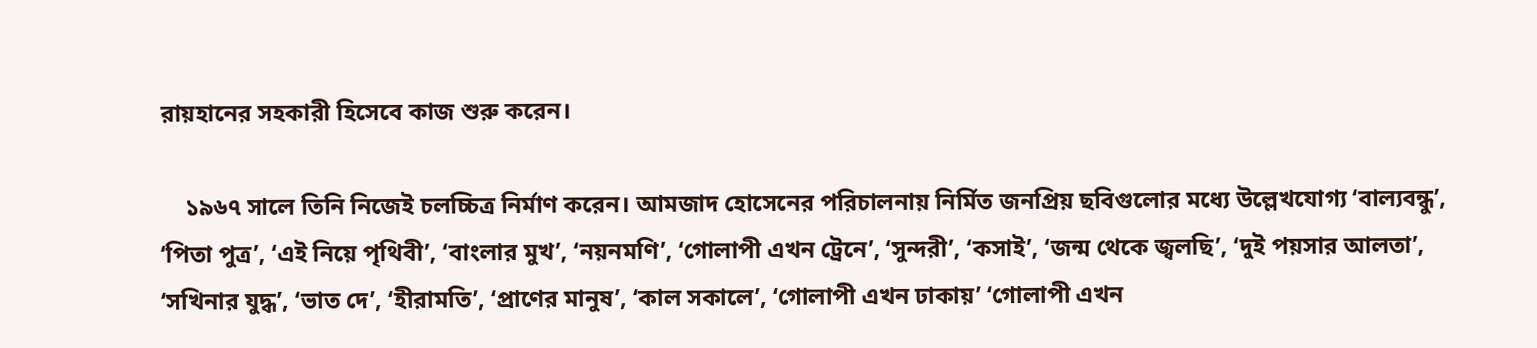রায়হানের সহকারী হিসেবে কাজ শুরু করেন।

    ১৯৬৭ সালে তিনি নিজেই চলচ্চিত্র নির্মাণ করেন। আমজাদ হোসেনের পরিচালনায় নির্মিত জনপ্রিয় ছবিগুলোর মধ্যে উল্লেখযোগ্য ‘বাল্যবন্ধু’, ‘পিতা পুত্র’, ‘এই নিয়ে পৃথিবী’, ‘বাংলার মুখ’, ‘নয়নমণি’, ‘গোলাপী এখন ট্রেনে’, ‘সুন্দরী’, ‘কসাই’, ‘জন্ম থেকে জ্বলছি’, ‘দুই পয়সার আলতা’, ‘সখিনার যুদ্ধ’, ‘ভাত দে’, ‘হীরামতি’, ‘প্রাণের মানুষ’, ‘কাল সকালে’, ‘গোলাপী এখন ঢাকায়’ ‘গোলাপী এখন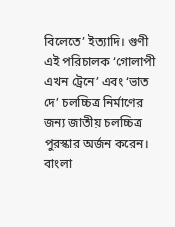বিলেতে’ ইত্যাদি। গুণী এই পরিচালক ‘গোলাপী এখন ট্রেনে’ এবং ‘ভাত দে’ চলচ্চিত্র নির্মাণের জন্য জাতীয় চলচ্চিত্র পুরস্কার অর্জন করেন। বাংলা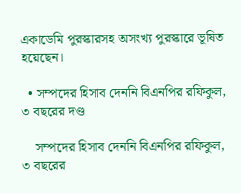একাডেমি পুরস্কারসহ অসংখ্য পুরস্কারে ভূষিত হয়েছেন।

  • সম্পদের হিসাব দেননি বিএনপির রফিকুল, ৩ বছরের দণ্ড

    সম্পদের হিসাব দেননি বিএনপির রফিকুল, ৩ বছরের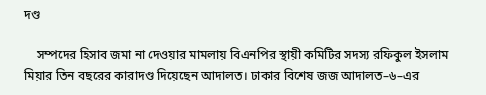দণ্ড

    সম্পদের হিসাব জমা না দেওয়ার মামলায় বিএনপির স্থায়ী কমিটির সদস্য রফিকুল ইসলাম মিয়ার তিন বছরের কারাদণ্ড দিয়েছেন আদালত। ঢাকার বিশেষ জজ আদালত–৬–এর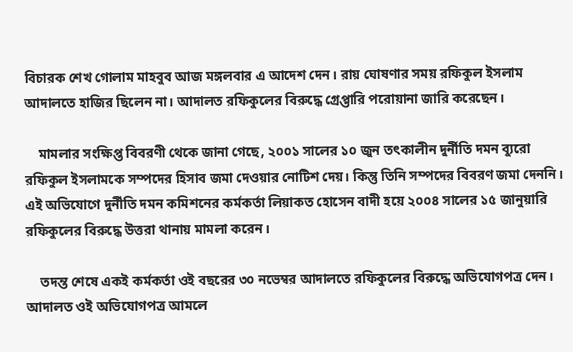বিচারক শেখ গোলাম মাহবুব আজ মঙ্গলবার এ আদেশ দেন। রায় ঘোষণার সময় রফিকুল ইসলাম আদালতে হাজির ছিলেন না। আদালত রফিকুলের বিরুদ্ধে গ্রেপ্তারি পরোয়ানা জারি করেছেন।

    মামলার সংক্ষিপ্ত বিবরণী থেকে জানা গেছে, ২০০১ সালের ১০ জুন তৎকালীন দুর্নীতি দমন ব্যুরো রফিকুল ইসলামকে সম্পদের হিসাব জমা দেওয়ার নোটিশ দেয়। কিন্তু তিনি সম্পদের বিবরণ জমা দেননি। এই অভিযোগে দুর্নীতি দমন কমিশনের কর্মকর্তা লিয়াকত হোসেন বাদী হয়ে ২০০৪ সালের ১৫ জানুয়ারি রফিকুলের বিরুদ্ধে উত্তরা থানায় মামলা করেন।

    তদন্ত শেষে একই কর্মকর্তা ওই বছরের ৩০ নভেম্বর আদালতে রফিকুলের বিরুদ্ধে অভিযোগপত্র দেন। আদালত ওই অভিযোগপত্র আমলে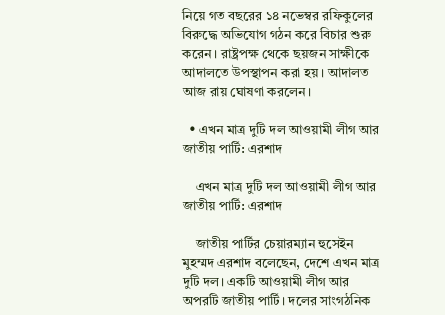নিয়ে গত বছরের ১৪ নভেম্বর রফিকুলের বিরুদ্ধে অভিযোগ গঠন করে বিচার শুরু করেন। রাষ্ট্রপক্ষ থেকে ছয়জন সাক্ষীকে আদালতে উপস্থাপন করা হয়। আদালত আজ রায় ঘোষণা করলেন।

  • এখন মাত্র দুটি দল আওয়ামী লীগ আর জাতীয় পার্টি: এরশাদ

    এখন মাত্র দুটি দল আওয়ামী লীগ আর জাতীয় পার্টি: এরশাদ

    জাতীয় পার্টির চেয়ারম্যান হুসেইন মুহম্মদ এরশাদ বলেছেন, দেশে এখন মাত্র দুটি দল। একটি আওয়ামী লীগ আর অপরটি জাতীয় পার্টি। দলের সাংগঠনিক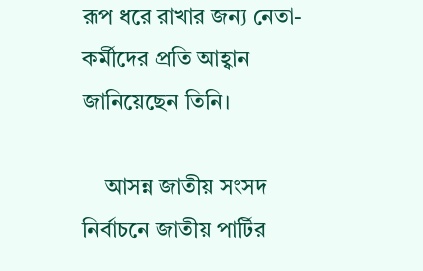রূপ ধরে রাখার জন্য নেতা-কর্মীদের প্রতি আহ্বান জানিয়েছেন তিনি।

    আসন্ন জাতীয় সংসদ নির্বাচনে জাতীয় পার্টির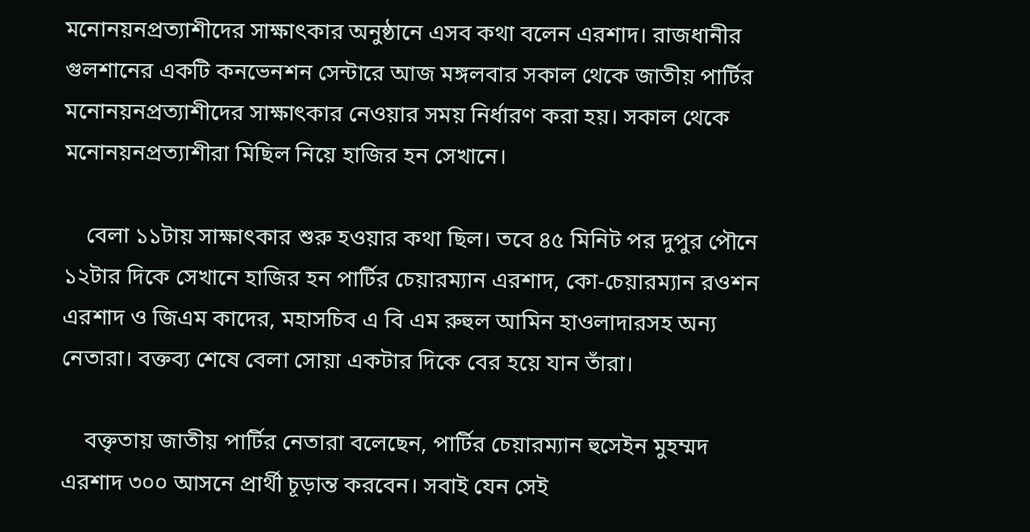মনোনয়নপ্রত্যাশীদের সাক্ষাৎকার অনুষ্ঠানে এসব কথা বলেন এরশাদ। রাজধানীর গুলশানের একটি কনভেনশন সেন্টারে আজ মঙ্গলবার সকাল থেকে জাতীয় পার্টির মনোনয়নপ্রত্যাশীদের সাক্ষাৎকার নেওয়ার সময় নির্ধারণ করা হয়। সকাল থেকে মনোনয়নপ্রত্যাশীরা মিছিল নিয়ে হাজির হন সেখানে।

    বেলা ১১টায় সাক্ষাৎকার শুরু হওয়ার কথা ছিল। তবে ৪৫ মিনিট পর দুপুর পৌনে ১২টার দিকে সেখানে হাজির হন পার্টির চেয়ারম্যান এরশাদ, কো-চেয়ারম্যান রওশন এরশাদ ও জিএম কাদের, মহাসচিব এ বি এম রুহুল আমিন হাওলাদারসহ অন্য নেতারা। বক্তব্য শেষে বেলা সোয়া একটার দিকে বের হয়ে যান তাঁরা।

    বক্তৃতায় জাতীয় পার্টির নেতারা বলেছেন, পার্টির চেয়ারম্যান হুসেইন মুহম্মদ এরশাদ ৩০০ আসনে প্রার্থী চূড়ান্ত করবেন। সবাই যেন সেই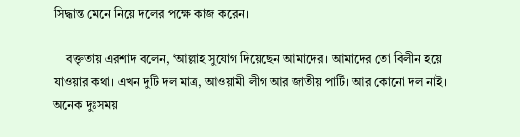সিদ্ধান্ত মেনে নিয়ে দলের পক্ষে কাজ করেন।

    বক্তৃতায় এরশাদ বলেন, ‘আল্লাহ সুযোগ দিয়েছেন আমাদের। আমাদের তো বিলীন হয়ে যাওয়ার কথা। এখন দুটি দল মাত্র, আওয়ামী লীগ আর জাতীয় পার্টি। আর কোনো দল নাই। অনেক দুঃসময়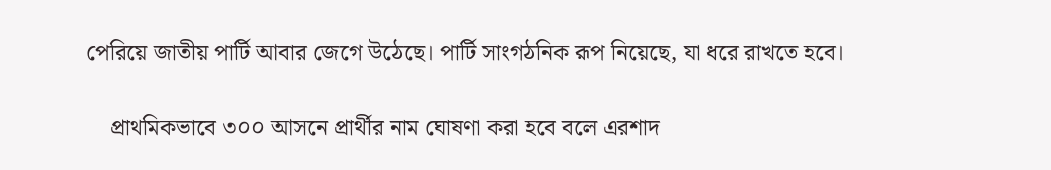পেরিয়ে জাতীয় পার্টি আবার জেগে উঠেছে। পার্টি সাংগঠনিক রূপ নিয়েছে, যা ধরে রাখতে হবে।

    প্রাথমিকভাবে ৩০০ আসনে প্রার্থীর নাম ঘোষণা করা হবে বলে এরশাদ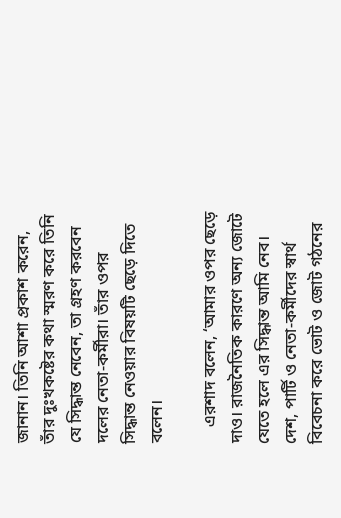জানান। তিনি আশা প্রকাশ করেন, তাঁর দুঃখকষ্টের কথা স্মরণ করে তিনি যে সিদ্ধান্ত নেবেন, তা গ্রহণ করবেন দলের নেতা-কর্মীরা। তাঁর ওপর সিদ্ধান্ত নেওয়ার বিষয়টি ছেড়ে দিতে বলেন।

    এরশাদ বলেন, ‘আমার ওপর ছেড়ে দাও। রাজনৈতিক কারণে অন্য জোটে যেতে হলে এর সিদ্ধান্ত আমি নেব। দেশ, পার্টি ও নেতা-কর্মীদের স্বার্থ বিবেচনা করে ভোট ও জোট গঠনের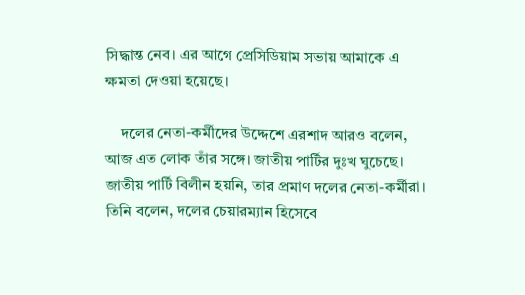সিদ্ধান্ত নেব। এর আগে প্রেসিডিয়াম সভায় আমাকে এ ক্ষমতা দেওয়া হয়েছে।

    দলের নেতা-কর্মীদের উদ্দেশে এরশাদ আরও বলেন, আজ এত লোক তাঁর সঙ্গে। জাতীয় পার্টির দুঃখ ঘুচেছে। জাতীয় পার্টি বিলীন হয়নি, তার প্রমাণ দলের নেতা-কর্মীরা। তিনি বলেন, দলের চেয়ারম্যান হিসেবে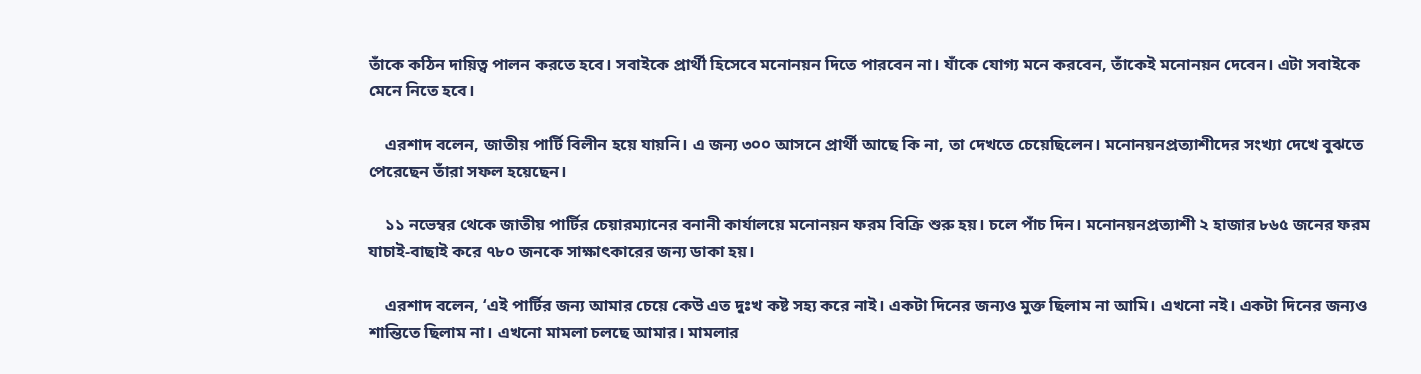তাঁকে কঠিন দায়িত্ব পালন করতে হবে। সবাইকে প্রার্থী হিসেবে মনোনয়ন দিতে পারবেন না। যাঁকে যোগ্য মনে করবেন, তাঁকেই মনোনয়ন দেবেন। এটা সবাইকে মেনে নিতে হবে।

    এরশাদ বলেন, জাতীয় পার্টি বিলীন হয়ে যায়নি। এ জন্য ৩০০ আসনে প্রার্থী আছে কি না, তা দেখতে চেয়েছিলেন। মনোনয়নপ্রত্যাশীদের সংখ্যা দেখে বুঝতে পেরেছেন তাঁরা সফল হয়েছেন।

    ১১ নভেম্বর থেকে জাতীয় পার্টির চেয়ারম্যানের বনানী কার্যালয়ে মনোনয়ন ফরম বিক্রি শুরু হয়। চলে পাঁচ দিন। মনোনয়নপ্রত্যাশী ২ হাজার ৮৬৫ জনের ফরম যাচাই-বাছাই করে ৭৮০ জনকে সাক্ষাৎকারের জন্য ডাকা হয়।

    এরশাদ বলেন, ‘এই পার্টির জন্য আমার চেয়ে কেউ এত দুঃখ কষ্ট সহ্য করে নাই। একটা দিনের জন্যও মুক্ত ছিলাম না আমি। এখনো নই। একটা দিনের জন্যও শান্তিতে ছিলাম না। এখনো মামলা চলছে আমার। মামলার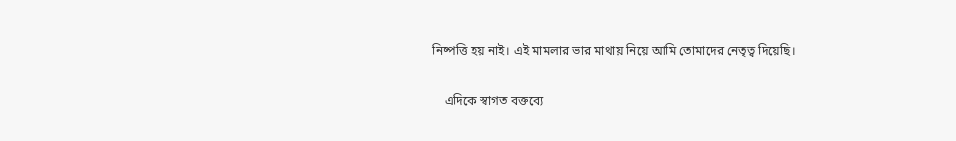নিষ্পত্তি হয় নাই। এই মামলার ভার মাথায় নিয়ে আমি তোমাদের নেতৃত্ব দিয়েছি।

    এদিকে স্বাগত বক্তব্যে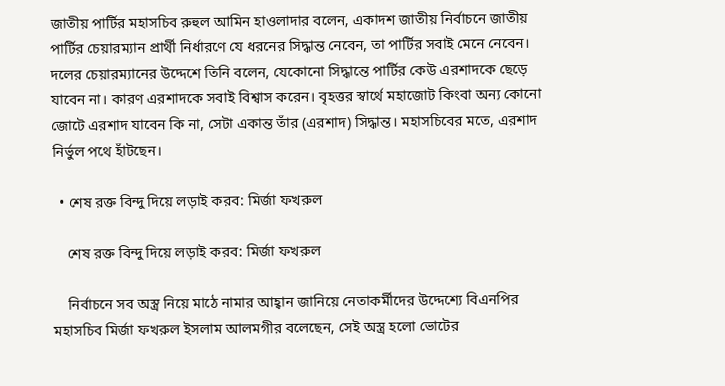জাতীয় পার্টির মহাসচিব রুহুল আমিন হাওলাদার বলেন, একাদশ জাতীয় নির্বাচনে জাতীয় পার্টির চেয়ারম্যান প্রার্থী নির্ধারণে যে ধরনের সিদ্ধান্ত নেবেন, তা পার্টির সবাই মেনে নেবেন। দলের চেয়ারম্যানের উদ্দেশে তিনি বলেন, যেকোনো সিদ্ধান্তে পার্টির কেউ এরশাদকে ছেড়ে যাবেন না। কারণ এরশাদকে সবাই বিশ্বাস করেন। বৃহত্তর স্বার্থে মহাজোট কিংবা অন্য কোনো জোটে এরশাদ যাবেন কি না, সেটা একান্ত তাঁর (এরশাদ) সিদ্ধান্ত। মহাসচিবের মতে, এরশাদ নির্ভুল পথে হাঁটছেন।

  • শেষ রক্ত বিন্দু দিয়ে লড়াই করব: মির্জা ফখরুল

    শেষ রক্ত বিন্দু দিয়ে লড়াই করব: মির্জা ফখরুল

    নির্বাচনে সব অস্ত্র নিয়ে মাঠে নামার আহ্বান জানিয়ে নেতাকর্মীদের উদ্দেশ্যে বিএনপির মহাসচিব মির্জা ফখরুল ইসলাম আলমগীর বলেছেন, সেই অস্ত্র হলো ভোটের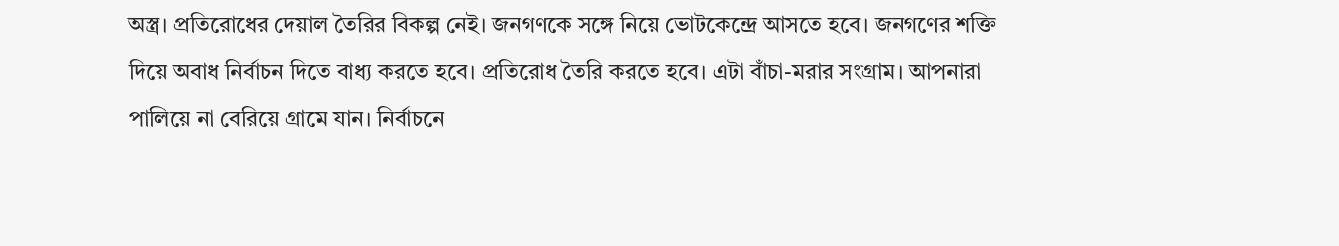অস্ত্র। প্রতিরোধের দেয়াল তৈরির বিকল্প নেই। জনগণকে সঙ্গে নিয়ে ভোটকেন্দ্রে আসতে হবে। জনগণের শক্তি দিয়ে অবাধ নির্বাচন দিতে বাধ্য করতে হবে। প্রতিরোধ তৈরি করতে হবে। এটা বাঁচা-মরার সংগ্রাম। আপনারা পালিয়ে না বেরিয়ে গ্রামে যান। নির্বাচনে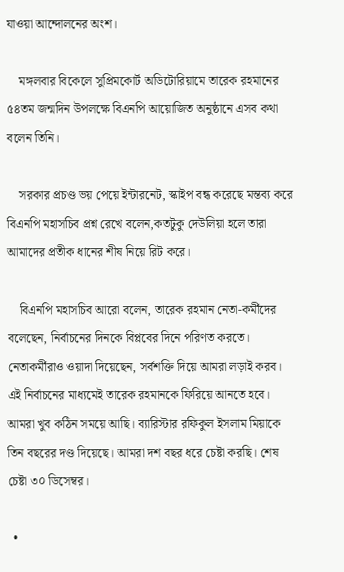যাওয়া আন্দোলনের অংশ।

    মঙ্গলবার বিকেলে সুপ্রিমকোর্ট অডিটোরিয়ামে তারেক রহমানের ৫৪তম জন্মদিন উপলক্ষে বিএনপি আয়োজিত অনুষ্ঠানে এসব কথা বলেন তিনি।

    সরকার প্রচণ্ড ভয় পেয়ে ইন্টারনেট, স্কাইপ বন্ধ করেছে মন্তব্য করে বিএনপি মহাসচিব প্রশ্ন রেখে বলেন,কতটুকু দেউলিয়া হলে তারা আমাদের প্রতীক ধানের শীষ নিয়ে রিট করে।

    বিএনপি মহাসচিব আরো বলেন, তারেক রহমান নেতা-কর্মীদের বলেছেন, নির্বাচনের দিনকে বিপ্লবের দিনে পরিণত করতে। নেতাকর্মীরাও ওয়াদা দিয়েছেন, সর্বশক্তি দিয়ে আমরা লড়াই করব। এই নির্বাচনের মাধ্যমেই তারেক রহমানকে ফিরিয়ে আনতে হবে। আমরা খুব কঠিন সময়ে আছি। ব্যারিস্টার রফিকুল ইসলাম মিয়াকে তিন বছরের দণ্ড দিয়েছে। আমরা দশ বছর ধরে চেষ্টা করছি। শেষ চেষ্টা ৩০ ডিসেম্বর।

  •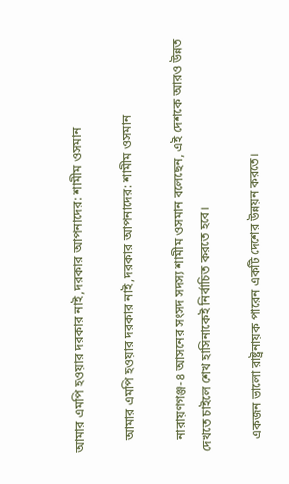আমার এমপি হওয়ার দরকার নাই,দরকার আপনাদের: শামীম ওসমান

    আমার এমপি হওয়ার দরকার নাই,দরকার আপনাদের: শামীম ওসমান

    নারায়ণগঞ্জ-৪ আসনের সংসদ সদস্য শামীম ওসমান বলেছেন, এই দেশকে আরও উন্নত দেখতে চাইলে শেখ হাসিনাকেই নির্বাচিত করতে হবে।

    একজন ভালো রাষ্ট্রনায়ক পারেন একটি দেশের উন্নয়ন করতে।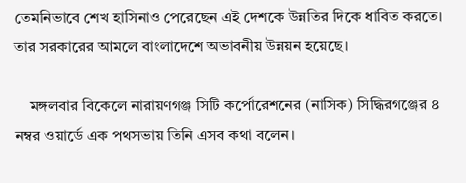তেমনিভাবে শেখ হাসিনাও পেরেছেন এই দেশকে উন্নতির দিকে ধাবিত করতে। তার সরকারের আমলে বাংলাদেশে অভাবনীয় উন্নয়ন হয়েছে।

    মঙ্গলবার বিকেলে নারায়ণগঞ্জ সিটি কর্পোরেশনের (নাসিক) সিদ্ধিরগঞ্জের ৪ নম্বর ওয়ার্ডে এক পথসভায় তিনি এসব কথা বলেন।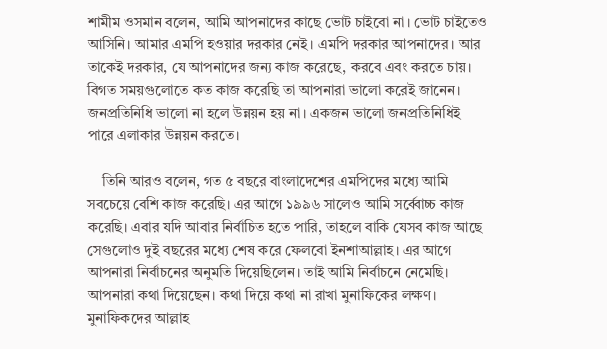শামীম ওসমান বলেন, আমি আপনাদের কাছে ভোট চাইবো না। ভোট চাইতেও আসিনি। আমার এমপি হওয়ার দরকার নেই। এমপি দরকার আপনাদের। আর তাকেই দরকার, যে আপনাদের জন্য কাজ করেছে, করবে এবং করতে চায়। বিগত সময়গুলোতে কত কাজ করেছি তা আপনারা ভালো করেই জানেন। জনপ্রতিনিধি ভালো না হলে উন্নয়ন হয় না। একজন ভালো জনপ্রতিনিধিই পারে এলাকার উন্নয়ন করতে।

    তিনি আরও বলেন, গত ৫ বছরে বাংলাদেশের এমপিদের মধ্যে আমি সবচেয়ে বেশি কাজ করেছি। এর আগে ১৯৯৬ সালেও আমি সর্ব্বোচ্চ কাজ করেছি। এবার যদি আবার নির্বাচিত হতে পারি, তাহলে বাকি যেসব কাজ আছে সেগুলোও দুই বছরের মধ্যে শেষ করে ফেলবো ইনশাআল্লাহ। এর আগে আপনারা নির্বাচনের অনুমতি দিয়েছিলেন। তাই আমি নির্বাচনে নেমেছি। আপনারা কথা দিয়েছেন। কথা দিয়ে কথা না রাখা মুনাফিকের লক্ষণ। মুনাফিকদের আল্লাহ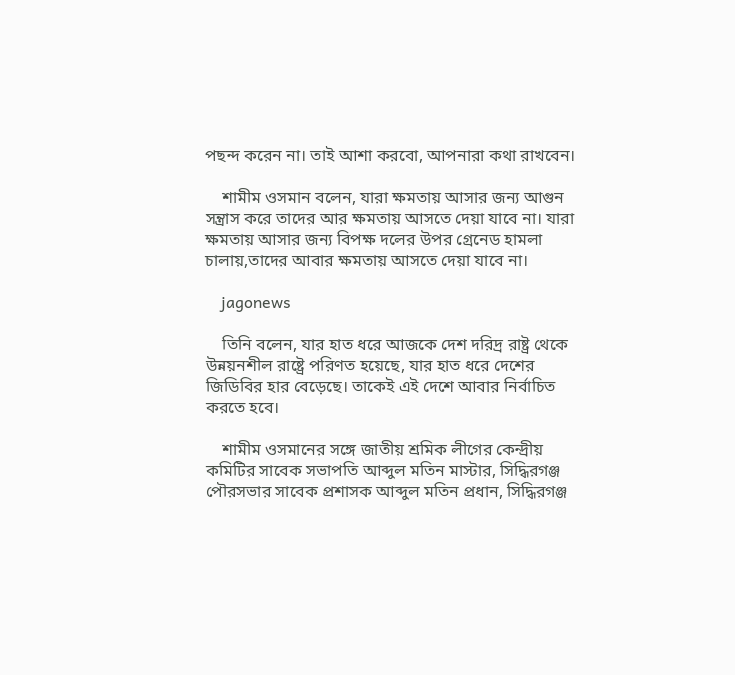পছন্দ করেন না। তাই আশা করবো, আপনারা কথা রাখবেন।

    শামীম ওসমান বলেন, যারা ক্ষমতায় আসার জন্য আগুন সন্ত্রাস করে তাদের আর ক্ষমতায় আসতে দেয়া যাবে না। যারা ক্ষমতায় আসার জন্য বিপক্ষ দলের উপর গ্রেনেড হামলা চালায়,তাদের আবার ক্ষমতায় আসতে দেয়া যাবে না।

    jagonews

    তিনি বলেন, যার হাত ধরে আজকে দেশ দরিদ্র রাষ্ট্র থেকে উন্নয়নশীল রাষ্ট্রে পরিণত হয়েছে, যার হাত ধরে দেশের জিডিবির হার বেড়েছে। তাকেই এই দেশে আবার নির্বাচিত করতে হবে।

    শামীম ওসমানের সঙ্গে জাতীয় শ্রমিক লীগের কেন্দ্রীয় কমিটির সাবেক সভাপতি আব্দুল মতিন মাস্টার, সিদ্ধিরগঞ্জ পৌরসভার সাবেক প্রশাসক আব্দুল মতিন প্রধান, সিদ্ধিরগঞ্জ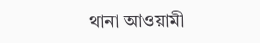থানা আওয়ামী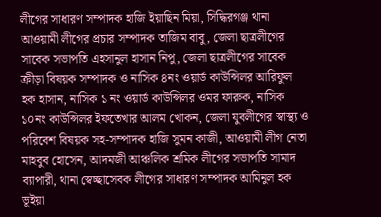লীগের সাধারণ সম্পাদক হাজি ইয়াছিন মিয়া, সিদ্ধিরগঞ্জ থানা আওয়ামী লীগের প্রচার সম্পাদক তাজিম বাবু, জেলা ছাত্রলীগের সাবেক সভাপতি এহসানুল হাসান নিপু, জেলা ছাত্রলীগের সাবেক ক্রীড়া বিষয়ক সম্পাদক ও নাসিক ৪নং ওয়ার্ড কাউন্সিলর আরিফুল হক হাসান, নাসিক ১ নং ওয়ার্ড কাউন্সিলর ওমর ফারুক, নাসিক ১০নং কাউন্সিলর ইফতেখার আলম খোকন, জেলা যুবলীগের স্বাস্থ্য ও পরিবেশ বিষয়ক সহ-সম্পাদক হাজি সুমন কাজী, আওয়ামী লীগ নেতা মাহবুব হোসেন, আদমজী আঞ্চলিক শ্রমিক লীগের সভাপতি সামাদ ব্যাপারী, থানা স্বেচ্ছাসেবক লীগের সাধারণ সম্পাদক আমিনুল হক ভূইয়া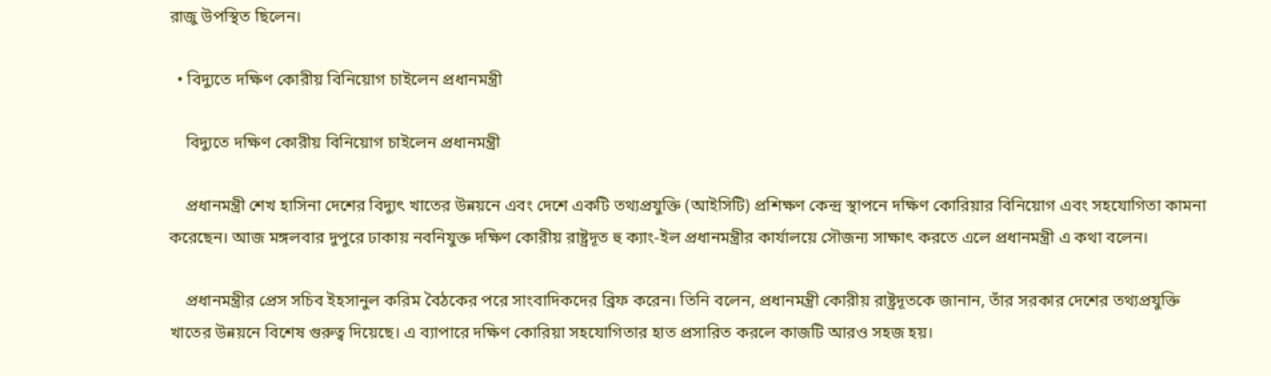রাজু উপস্থিত ছিলেন।

  • বিদ্যুতে দক্ষিণ কোরীয় বিনিয়োগ চাইলেন প্রধানমন্ত্রী

    বিদ্যুতে দক্ষিণ কোরীয় বিনিয়োগ চাইলেন প্রধানমন্ত্রী

    প্রধানমন্ত্রী শেখ হাসিনা দেশের বিদ্যুৎ খাতের উন্নয়নে এবং দেশে একটি তথ্যপ্রযুক্তি (আইসিটি) প্রশিক্ষণ কেন্দ্র স্থাপনে দক্ষিণ কোরিয়ার বিনিয়োগ এবং সহযোগিতা কামনা করেছেন। আজ মঙ্গলবার দুপুরে ঢাকায় নবনিযুক্ত দক্ষিণ কোরীয় রাষ্ট্রদূত হু ক্যাং-ইল প্রধানমন্ত্রীর কার্যালয়ে সৌজন্য সাক্ষাৎ করতে এলে প্রধানমন্ত্রী এ কথা বলেন।

    প্রধানমন্ত্রীর প্রেস সচিব ইহসানুল করিম বৈঠকের পরে সাংবাদিকদের ব্রিফ করেন। তিনি বলেন, প্রধানমন্ত্রী কোরীয় রাষ্ট্রদূতকে জানান, তাঁর সরকার দেশের তথ্যপ্রযুক্তি খাতের উন্নয়নে বিশেষ গুরুত্ব দিয়েছে। এ ব্যাপারে দক্ষিণ কোরিয়া সহযোগিতার হাত প্রসারিত করলে কাজটি আরও সহজ হয়।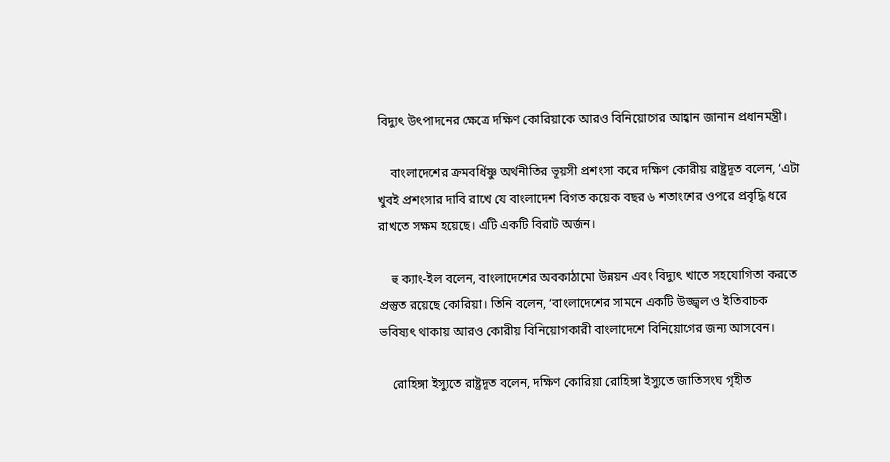বিদ্যুৎ উৎপাদনের ক্ষেত্রে দক্ষিণ কোরিয়াকে আরও বিনিয়োগের আহ্বান জানান প্রধানমন্ত্রী।

    বাংলাদেশের ক্রমবর্ধিষ্ণু অর্থনীতির ভূয়সী প্রশংসা করে দক্ষিণ কোরীয় রাষ্ট্রদূত বলেন, ‘এটা খুবই প্রশংসার দাবি রাখে যে বাংলাদেশ বিগত কয়েক বছর ৬ শতাংশের ওপরে প্রবৃদ্ধি ধরে রাখতে সক্ষম হয়েছে। এটি একটি বিরাট অর্জন।

    হু ক্যাং-ইল বলেন, বাংলাদেশের অবকাঠামো উন্নয়ন এবং বিদ্যুৎ খাতে সহযোগিতা করতে প্রস্তুত রয়েছে কোরিয়া। তিনি বলেন, ‘বাংলাদেশের সামনে একটি উজ্জ্বল ও ইতিবাচক ভবিষ্যৎ থাকায় আরও কোরীয় বিনিয়োগকারী বাংলাদেশে বিনিয়োগের জন্য আসবেন।

    রোহিঙ্গা ইস্যুতে রাষ্ট্রদূত বলেন, দক্ষিণ কোরিয়া রোহিঙ্গা ইস্যুতে জাতিসংঘ গৃহীত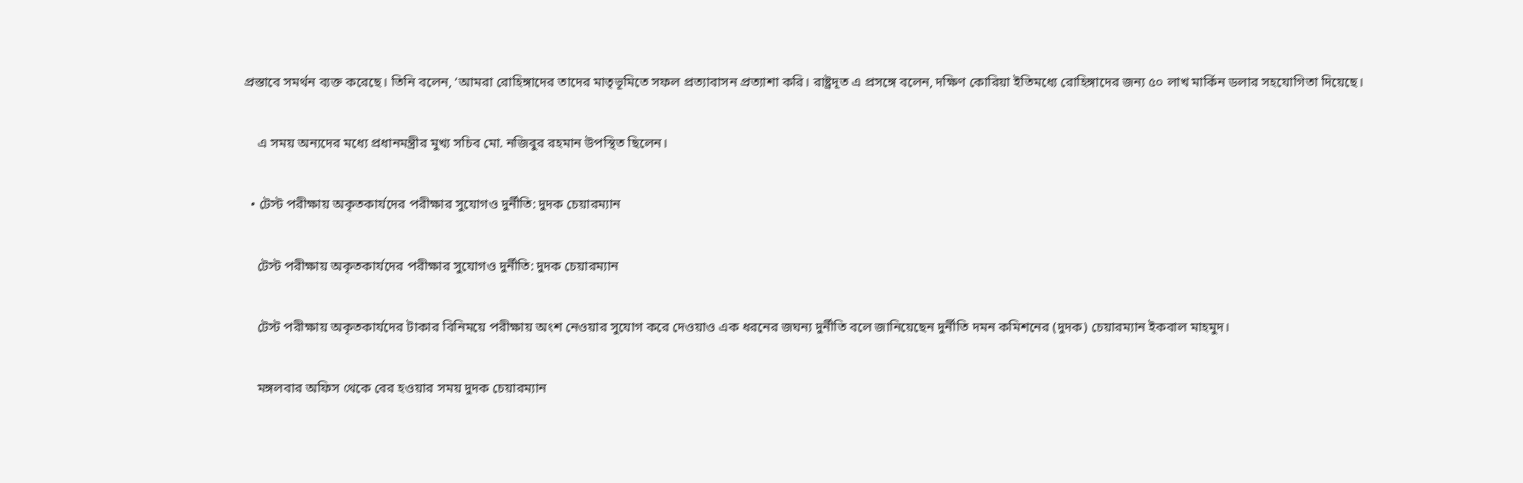প্রস্তাবে সমর্থন ব্যক্ত করেছে। তিনি বলেন, ‘আমরা রোহিঙ্গাদের তাদের মাতৃভূমিতে সফল প্রত্যাবাসন প্রত্যাশা করি। রাষ্ট্রদূত এ প্রসঙ্গে বলেন, দক্ষিণ কোরিয়া ইতিমধ্যে রোহিঙ্গাদের জন্য ৫০ লাখ মার্কিন ডলার সহযোগিতা দিয়েছে।

    এ সময় অন্যদের মধ্যে প্রধানমন্ত্রীর মুখ্য সচিব মো. নজিবুর রহমান উপস্থিত ছিলেন।

  • টেস্ট পরীক্ষায় অকৃতকার্যদের পরীক্ষার সুযোগও দুর্নীতি: দুদক চেয়ারম্যান

    টেস্ট পরীক্ষায় অকৃতকার্যদের পরীক্ষার সুযোগও দুর্নীতি: দুদক চেয়ারম্যান

    টেস্ট পরীক্ষায় অকৃতকার্যদের টাকার বিনিময়ে পরীক্ষায় অংশ নেওয়ার সুযোগ করে দেওয়াও এক ধরনের জঘন্য দুর্নীতি বলে জানিয়েছেন দুর্নীতি দমন কমিশনের (দুদক) চেয়ারম্যান ইকবাল মাহমুদ।

    মঙ্গলবার অফিস থেকে বের হওয়ার সময় দুদক চেয়ারম্যান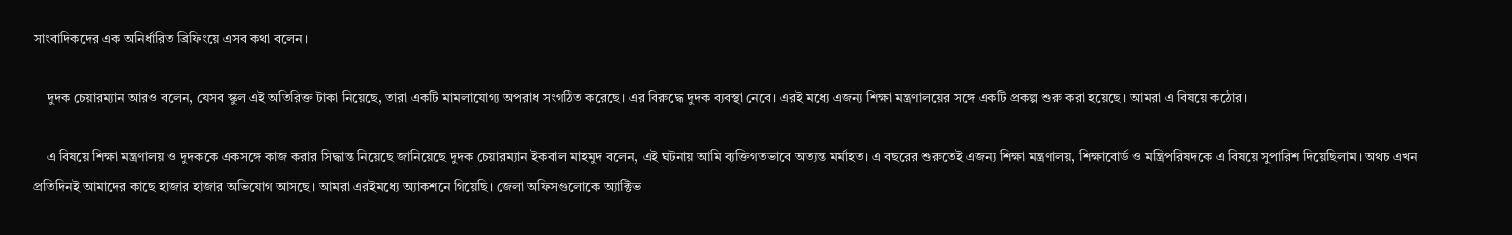সাংবাদিকদের এক অনির্ধারিত ব্রিফিংয়ে এসব কথা বলেন।

    দুদক চেয়ারম্যান আরও বলেন, যেসব স্কুল এই অতিরিক্ত টাকা নিয়েছে, তারা একটি মামলাযোগ্য অপরাধ সংগঠিত করেছে। এর বিরুদ্ধে দুদক ব্যবস্থা নেবে। এরই মধ্যে এজন্য শিক্ষা মন্ত্রণালয়ের সঙ্গে একটি প্রকল্প শুরু করা হয়েছে। আমরা এ বিষয়ে কঠোর।

    এ বিষয়ে শিক্ষা মন্ত্রণালয় ও দুদককে একসঙ্গে কাজ করার সিদ্ধান্ত নিয়েছে জানিয়েছে দুদক চেয়ারম্যান ইকবাল মাহমুদ বলেন, এই ঘটনায় আমি ব্যক্তিগতভাবে অত্যন্ত মর্মাহত। এ বছরের শুরুতেই এজন্য শিক্ষা মন্ত্রণালয়, শিক্ষাবোর্ড ও মন্ত্রিপরিষদকে এ বিষয়ে সুপারিশ দিয়েছিলাম। অথচ এখন প্রতিদিনই আমাদের কাছে হাজার হাজার অভিযোগ আসছে। আমরা এরইমধ্যে অ্যাকশনে গিয়েছি। জেলা অফিসগুলোকে অ্যাক্টিভ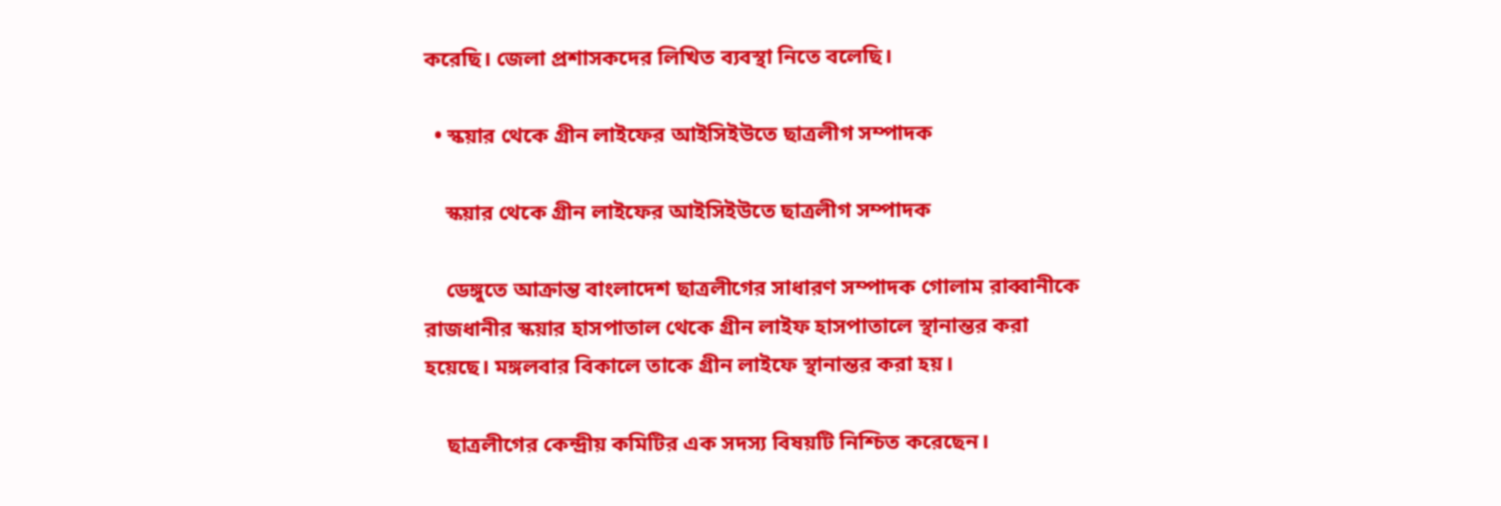করেছি। জেলা প্রশাসকদের লিখিত ব্যবস্থা নিতে বলেছি।

  • স্কয়ার থেকে গ্রীন লাইফের আইসিইউতে ছাত্রলীগ সম্পাদক

    স্কয়ার থেকে গ্রীন লাইফের আইসিইউতে ছাত্রলীগ সম্পাদক

    ডেঙ্গুতে আক্রান্ত বাংলাদেশ ছাত্রলীগের সাধারণ সম্পাদক গোলাম রাব্বানীকে রাজধানীর স্কয়ার হাসপাতাল থেকে গ্রীন লাইফ হাসপাতালে স্থানান্তর করা হয়েছে। মঙ্গলবার বিকালে তাকে গ্রীন লাইফে স্থানান্তর করা হয়।

    ছাত্রলীগের কেন্দ্রীয় কমিটির এক সদস্য বিষয়টি নিশ্চিত করেছেন।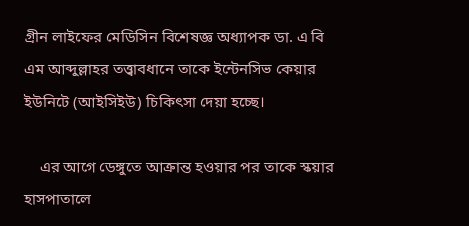গ্রীন লাইফের মেডিসিন বিশেষজ্ঞ অধ্যাপক ডা. এ বি এম আব্দুল্লাহর তত্ত্বাবধানে তাকে ইন্টেনসিভ কেয়ার ইউনিটে (আইসিইউ) চিকিৎসা দেয়া হচ্ছে।

    এর আগে ডেঙ্গুতে আক্রান্ত হওয়ার পর তাকে স্কয়ার হাসপাতালে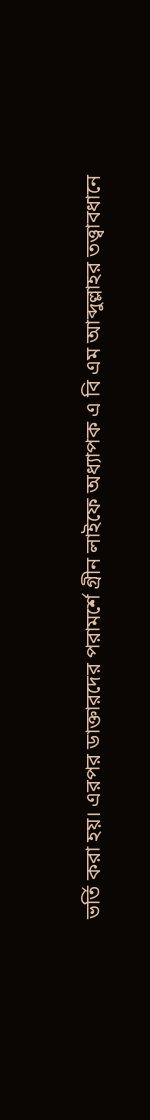ভর্তি করা হয়। এরপর ডাক্তারদের পরামর্শে গ্রীন লাইফে অধ্যাপক এ বি এম আব্দুল্লাহর তত্ত্বাবধানে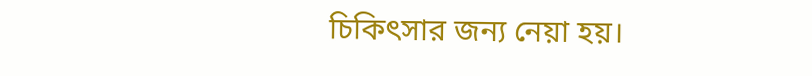চিকিৎসার জন্য নেয়া হয়।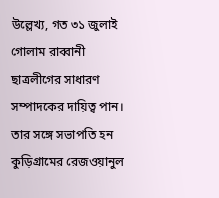উল্লেখ্য, গত ৩১ জুলাই গোলাম রাব্বানী ছাত্রলীগের সাধারণ সম্পাদকের দায়িত্ব পান। তার সঙ্গে সভাপতি হন কুড়িগ্রামের রেজওয়ানুল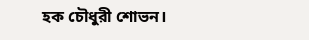হক চৌধুরী শোভন।